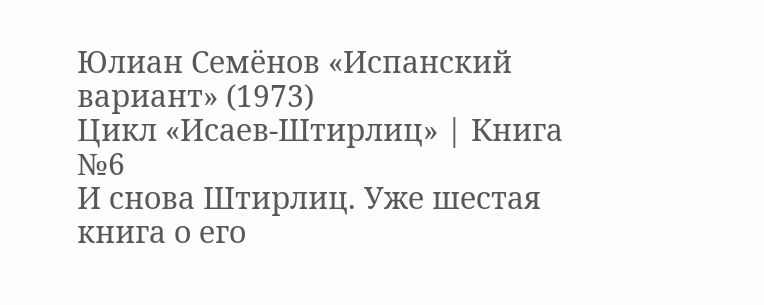Юлиан Семёнов «Испанский вариант» (1973)
Цикл «Исаев-Штирлиц» | Книга №6
И снова Штирлиц. Уже шестая книга о его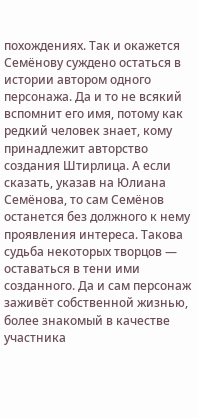похождениях. Так и окажется Семёнову суждено остаться в истории автором одного персонажа. Да и то не всякий вспомнит его имя, потому как редкий человек знает, кому принадлежит авторство создания Штирлица. А если сказать, указав на Юлиана Семёнова, то сам Семёнов останется без должного к нему проявления интереса. Такова судьба некоторых творцов — оставаться в тени ими созданного. Да и сам персонаж заживёт собственной жизнью, более знакомый в качестве участника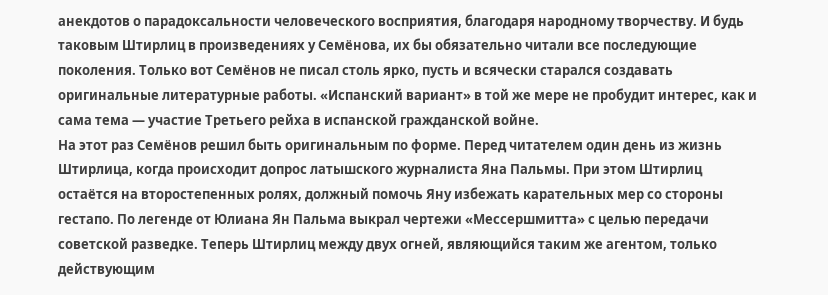анекдотов о парадоксальности человеческого восприятия, благодаря народному творчеству. И будь таковым Штирлиц в произведениях у Семёнова, их бы обязательно читали все последующие поколения. Только вот Семёнов не писал столь ярко, пусть и всячески старался создавать оригинальные литературные работы. «Испанский вариант» в той же мере не пробудит интерес, как и сама тема — участие Третьего рейха в испанской гражданской войне.
На этот раз Семёнов решил быть оригинальным по форме. Перед читателем один день из жизнь Штирлица, когда происходит допрос латышского журналиста Яна Пальмы. При этом Штирлиц остаётся на второстепенных ролях, должный помочь Яну избежать карательных мер со стороны гестапо. По легенде от Юлиана Ян Пальма выкрал чертежи «Мессершмитта» с целью передачи советской разведке. Теперь Штирлиц между двух огней, являющийся таким же агентом, только действующим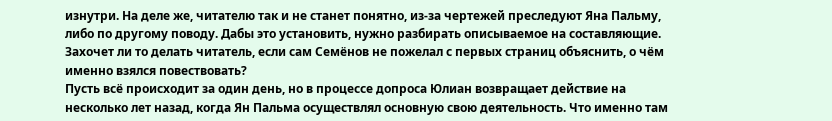изнутри. На деле же, читателю так и не станет понятно, из-за чертежей преследуют Яна Пальму, либо по другому поводу. Дабы это установить, нужно разбирать описываемое на составляющие. Захочет ли то делать читатель, если сам Семёнов не пожелал с первых страниц объяснить, о чём именно взялся повествовать?
Пусть всё происходит за один день, но в процессе допроса Юлиан возвращает действие на несколько лет назад, когда Ян Пальма осуществлял основную свою деятельность. Что именно там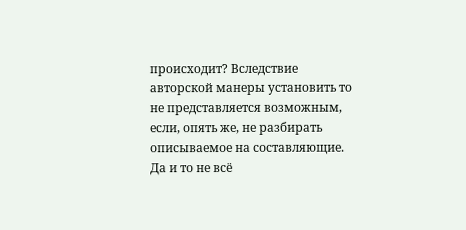происходит? Вследствие авторской манеры установить то не представляется возможным, если, опять же, не разбирать описываемое на составляющие. Да и то не всё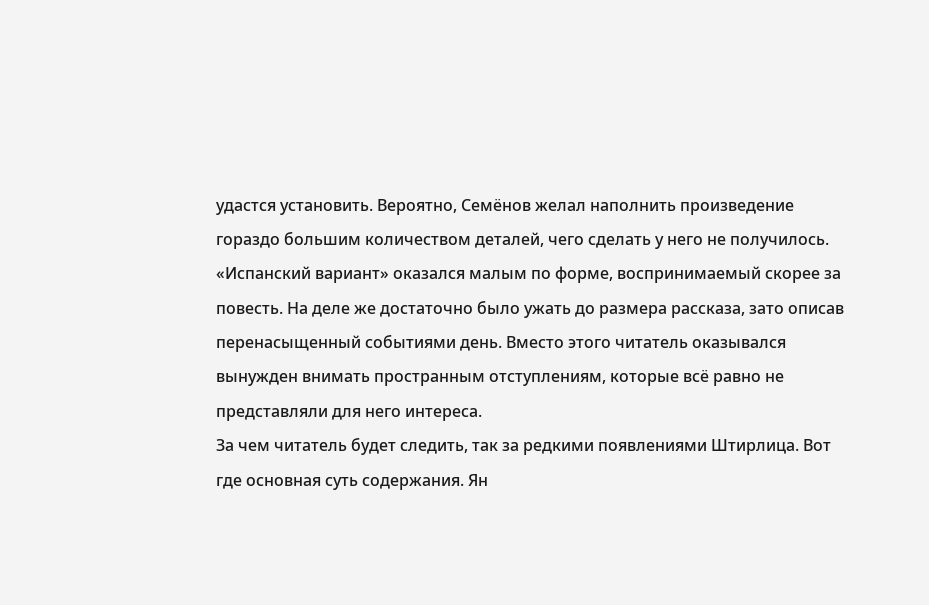удастся установить. Вероятно, Семёнов желал наполнить произведение гораздо большим количеством деталей, чего сделать у него не получилось. «Испанский вариант» оказался малым по форме, воспринимаемый скорее за повесть. На деле же достаточно было ужать до размера рассказа, зато описав перенасыщенный событиями день. Вместо этого читатель оказывался вынужден внимать пространным отступлениям, которые всё равно не представляли для него интереса.
За чем читатель будет следить, так за редкими появлениями Штирлица. Вот где основная суть содержания. Ян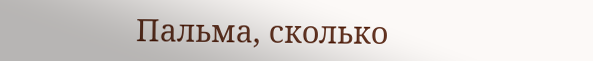Пальма, сколько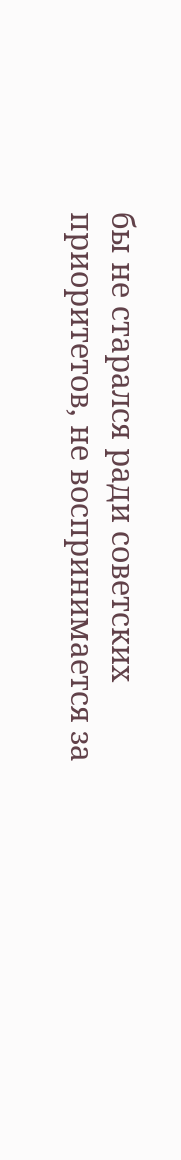бы не старался ради советских приоритетов, не воспринимается за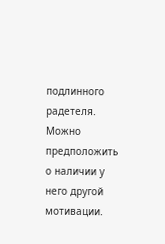подлинного радетеля. Можно предположить о наличии у него другой мотивации.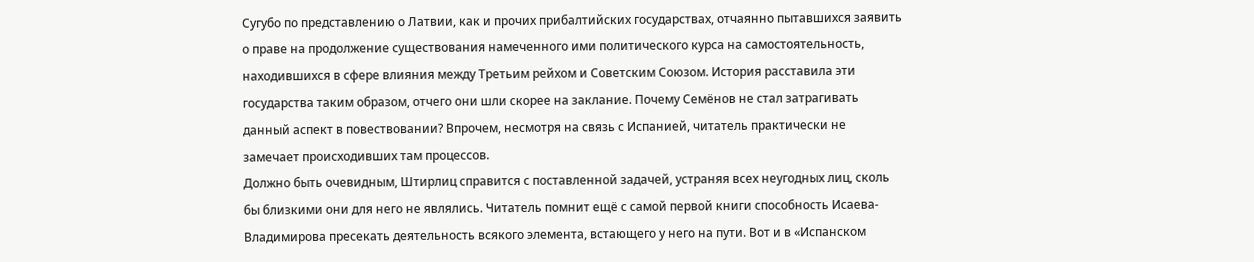Сугубо по представлению о Латвии, как и прочих прибалтийских государствах, отчаянно пытавшихся заявить о праве на продолжение существования намеченного ими политического курса на самостоятельность, находившихся в сфере влияния между Третьим рейхом и Советским Союзом. История расставила эти государства таким образом, отчего они шли скорее на заклание. Почему Семёнов не стал затрагивать данный аспект в повествовании? Впрочем, несмотря на связь с Испанией, читатель практически не замечает происходивших там процессов.
Должно быть очевидным, Штирлиц справится с поставленной задачей, устраняя всех неугодных лиц, сколь бы близкими они для него не являлись. Читатель помнит ещё с самой первой книги способность Исаева-Владимирова пресекать деятельность всякого элемента, встающего у него на пути. Вот и в «Испанском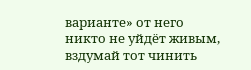варианте» от него никто не уйдёт живым, вздумай тот чинить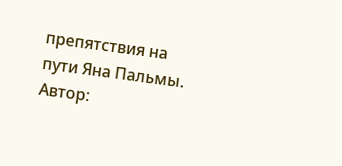препятствия на пути Яна Пальмы.
Автор: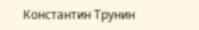Константин Трунин